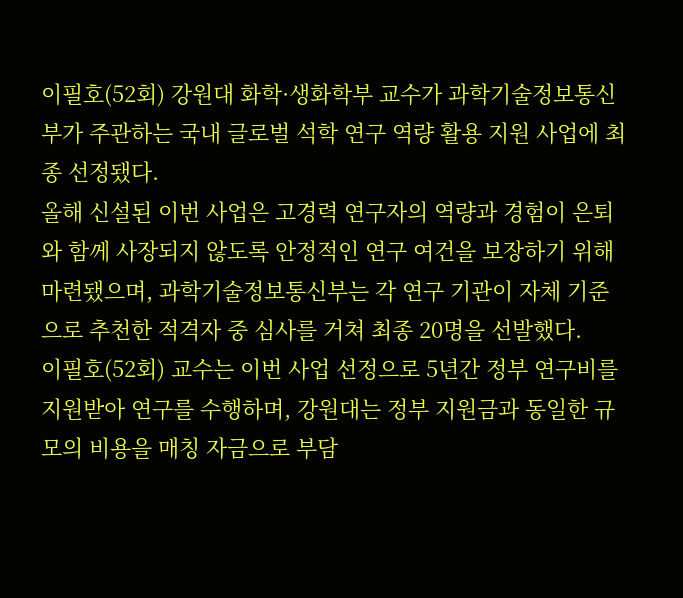이필호(52회) 강원대 화학·생화학부 교수가 과학기술정보통신부가 주관하는 국내 글로벌 석학 연구 역량 활용 지원 사업에 최종 선정됐다.
올해 신설된 이번 사업은 고경력 연구자의 역량과 경험이 은퇴와 함께 사장되지 않도록 안정적인 연구 여건을 보장하기 위해 마련됐으며, 과학기술정보통신부는 각 연구 기관이 자체 기준으로 추천한 적격자 중 심사를 거쳐 최종 20명을 선발했다.
이필호(52회) 교수는 이번 사업 선정으로 5년간 정부 연구비를 지원받아 연구를 수행하며, 강원대는 정부 지원금과 동일한 규모의 비용을 매칭 자금으로 부담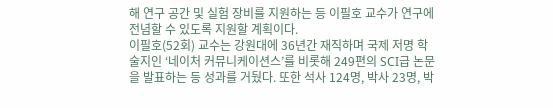해 연구 공간 및 실험 장비를 지원하는 등 이필호 교수가 연구에 전념할 수 있도록 지원할 계획이다.
이필호(52회) 교수는 강원대에 36년간 재직하며 국제 저명 학술지인 ‘네이처 커뮤니케이션스’를 비롯해 249편의 SCI급 논문을 발표하는 등 성과를 거뒀다. 또한 석사 124명, 박사 23명, 박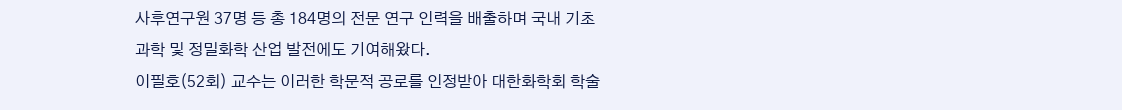사후연구원 37명 등 총 184명의 전문 연구 인력을 배출하며 국내 기초과학 및 정밀화학 산업 발전에도 기여해왔다.
이필호(52회) 교수는 이러한 학문적 공로를 인정받아 대한화학회 학술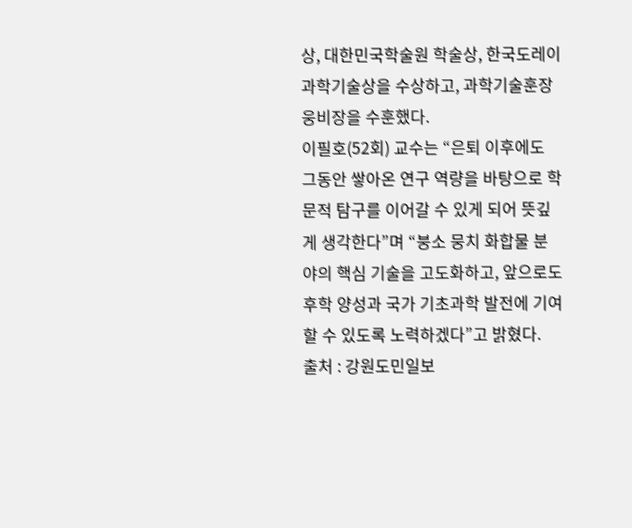상, 대한민국학술원 학술상, 한국도레이과학기술상을 수상하고, 과학기술훈장 웅비장을 수훈했다.
이필호(52회) 교수는 “은퇴 이후에도 그동안 쌓아온 연구 역량을 바탕으로 학문적 탐구를 이어갈 수 있게 되어 뜻깊게 생각한다”며 “붕소 뭉치 화합물 분야의 핵심 기술을 고도화하고, 앞으로도 후학 양성과 국가 기초과학 발전에 기여할 수 있도록 노력하겠다”고 밝혔다.
출처 : 강원도민일보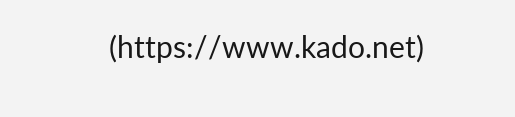(https://www.kado.net)